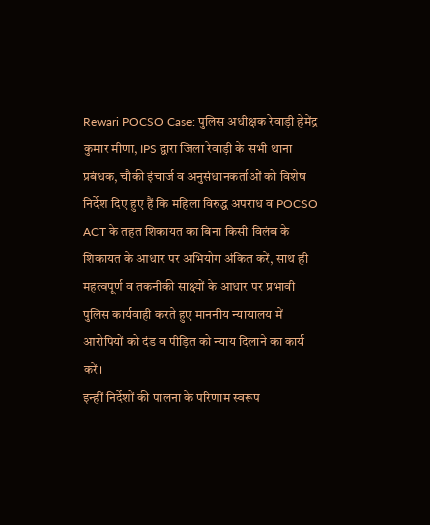Rewari POCSO Case: पुलिस अधीक्षक रेवाड़ी हेमेंद्र कुमार मीणा, IPS द्वारा जिला रेवाड़ी के सभी थाना प्रबंधक, चौकी इंचार्ज व अनुसंधानकर्ताओं को विशेष निर्देश दिए हुए हैं कि महिला विरुद्ध अपराध व POCSO ACT के तहत शिकायत का बिना किसी विलंब के शिकायत के आधार पर अभियोग अंकित करें, साथ ही महत्वपूर्ण व तकनीकी साक्ष्यों के आधार पर प्रभावी पुलिस कार्यवाही करते हुए माननीय न्यायालय में आरोपियों को दंड व पीड़ित को न्याय दिलाने का कार्य करें।
इन्हीं निर्देशों की पालना के परिणाम स्वरूप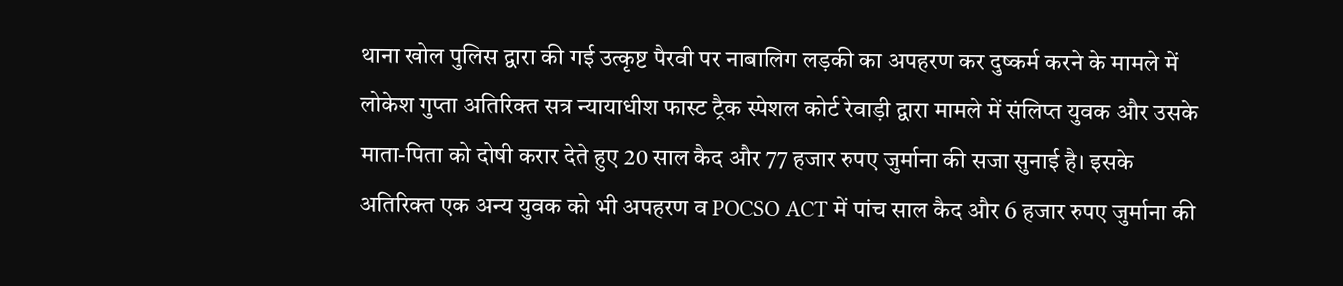थाना खोल पुलिस द्वारा की गई उत्कृष्ट पैरवी पर नाबालिग लड़की का अपहरण कर दुष्कर्म करने के मामले में लोकेश गुप्ता अतिरिक्त सत्र न्यायाधीश फास्ट ट्रैक स्पेशल कोर्ट रेवाड़ी द्वारा मामले में संलिप्त युवक और उसके माता-पिता को दोषी करार देते हुए 20 साल कैद और 77 हजार रुपए जुर्माना की सजा सुनाई है। इसके अतिरिक्त एक अन्य युवक को भी अपहरण व POCSO ACT में पांच साल कैद और 6 हजार रुपए जुर्माना की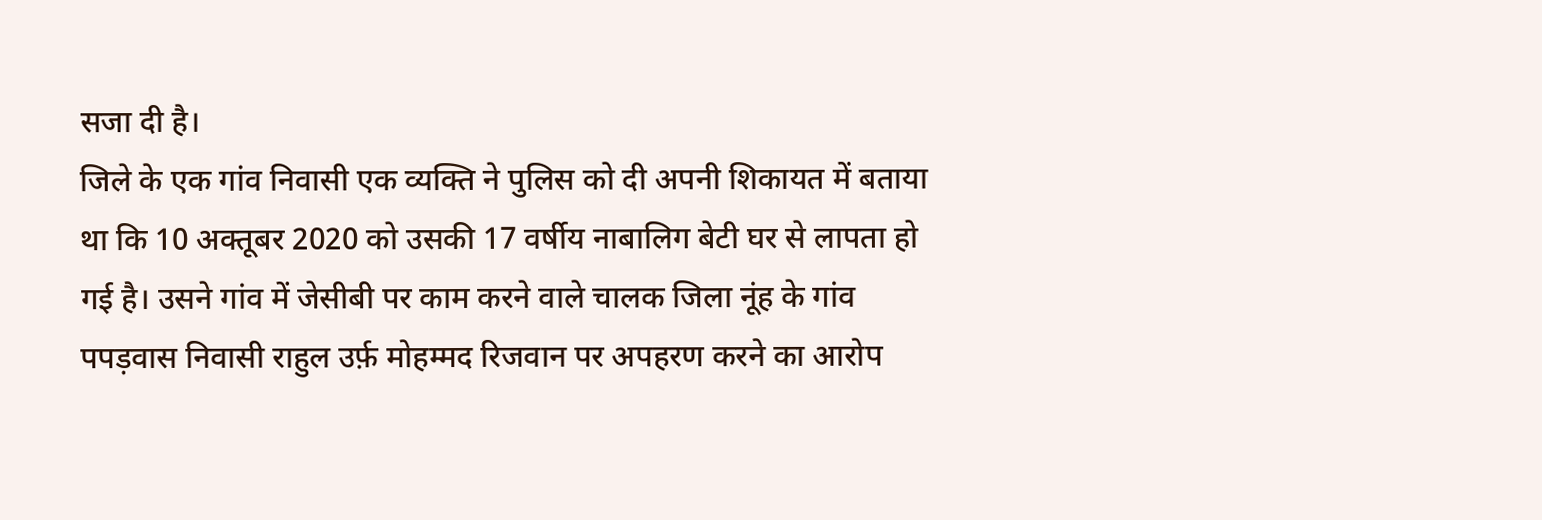सजा दी है।
जिले के एक गांव निवासी एक व्यक्ति ने पुलिस को दी अपनी शिकायत में बताया था कि 10 अक्तूबर 2020 को उसकी 17 वर्षीय नाबालिग बेटी घर से लापता हो गई है। उसने गांव में जेसीबी पर काम करने वाले चालक जिला नूंह के गांव पपड़वास निवासी राहुल उर्फ़ मोहम्मद रिजवान पर अपहरण करने का आरोप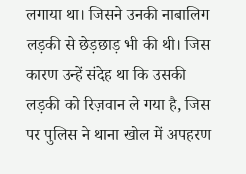लगाया था। जिसने उनकी नाबालिग लड़की से छेड़छाड़ भी की थी। जिस कारण उन्हें संदेह था कि उसकी लड़की को रिज़वान ले गया है, जिस पर पुलिस ने थाना खोल में अपहरण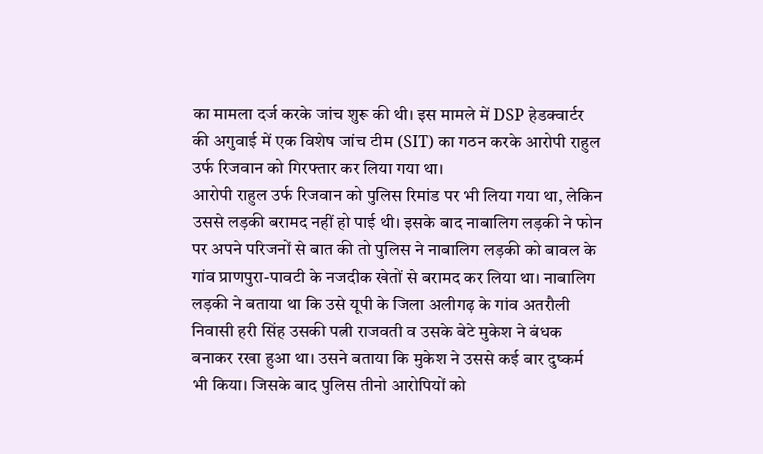का मामला दर्ज करके जांच शुरू की थी। इस मामले में DSP हेडक्वार्टर की अगुवाई में एक विशेष जांच टीम (SIT) का गठन करके आरोपी राहुल उर्फ रिजवान को गिरफ्तार कर लिया गया था।
आरोपी राहुल उर्फ रिजवान को पुलिस रिमांड पर भी लिया गया था, लेकिन उससे लड़की बरामद नहीं हो पाई थी। इसके बाद नाबालिग लड़की ने फोन पर अपने परिजनों से बात की तो पुलिस ने नाबालिग लड़की को बावल के गांव प्राणपुरा-पावटी के नजदीक खेतों से बरामद कर लिया था। नाबालिग लड़की ने बताया था कि उसे यूपी के जिला अलीगढ़ के गांव अतरौली निवासी हरी सिंह उसकी पत्नी राजवती व उसके बेटे मुकेश ने बंधक बनाकर रखा हुआ था। उसने बताया कि मुकेश ने उससे कई बार दुष्कर्म भी किया। जिसके बाद पुलिस तीनो आरोपियों को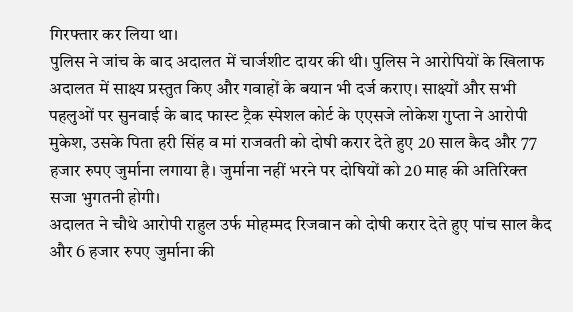गिरफ्तार कर लिया था।
पुलिस ने जांच के बाद अदालत में चार्जशीट दायर की थी। पुलिस ने आरोपियों के खिलाफ अदालत में साक्ष्य प्रस्तुत किए और गवाहों के बयान भी दर्ज कराए। साक्ष्यों और सभी पहलुओं पर सुनवाई के बाद फास्ट ट्रैक स्पेशल कोर्ट के एएसजे लोकेश गुप्ता ने आरोपी मुकेश, उसके पिता हरी सिंह व मां राजवती को दोषी करार देते हुए 20 साल कैद और 77 हजार रुपए जुर्माना लगाया है। जुर्माना नहीं भरने पर दोषियों को 20 माह की अतिरिक्त सजा भुगतनी होगी।
अदालत ने चौथे आरोपी राहुल उर्फ मोहम्मद रिजवान को दोषी करार देते हुए पांच साल कैद और 6 हजार रुपए जुर्माना की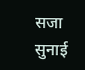सजा सुनाई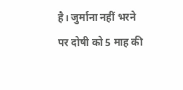है। जुर्माना नहीं भरने पर दोषी को 5 माह की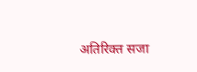अतिरिक्त सजा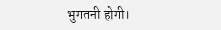भुगतनी होगी।